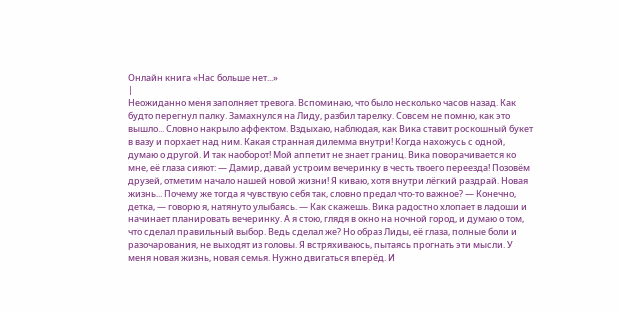Онлайн книга «Нас больше нет...»
|
Неожиданно меня заполняет тревога. Вспоминаю, что было несколько часов назад. Как будто перегнул палку. Замахнулся на Лиду, разбил тарелку. Совсем не помню, как это вышло... Словно накрыло аффектом. Вздыхаю, наблюдая, как Вика ставит роскошный букет в вазу и порхает над ним. Какая странная дилемма внутри! Когда нахожусь с одной, думаю о другой. И так наоборот! Мой аппетит не знает границ. Вика поворачивается ко мне, её глаза сияют: — Дамир, давай устроим вечеринку в честь твоего переезда! Позовём друзей, отметим начало нашей новой жизни! Я киваю, хотя внутри лёгкий раздрай. Новая жизнь... Почему же тогда я чувствую себя так, словно предал что-то важное? — Конечно, детка, — говорю я, натянуто улыбаясь. — Как скажешь. Вика радостно хлопает в ладоши и начинает планировать вечеринку. А я стою, глядя в окно на ночной город, и думаю о том, что сделал правильный выбор. Ведь сделал же? Но образ Лиды, её глаза, полные боли и разочарования, не выходят из головы. Я встряхиваюсь, пытаясь прогнать эти мысли. У меня новая жизнь, новая семья. Нужно двигаться вперёд. И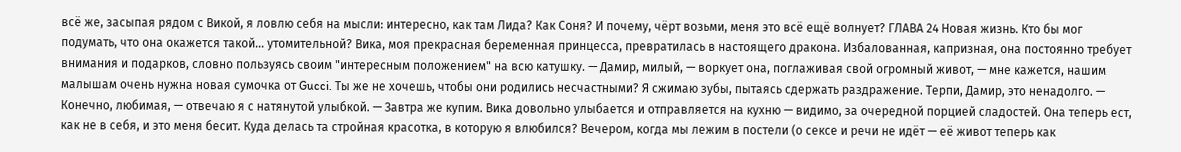всё же, засыпая рядом с Викой, я ловлю себя на мысли: интересно, как там Лида? Как Соня? И почему, чёрт возьми, меня это всё ещё волнует? ГЛАВА 24 Новая жизнь. Кто бы мог подумать, что она окажется такой... утомительной? Вика, моя прекрасная беременная принцесса, превратилась в настоящего дракона. Избалованная, капризная, она постоянно требует внимания и подарков, словно пользуясь своим "интересным положением" на всю катушку. — Дамир, милый, — воркует она, поглаживая свой огромный живот, — мне кажется, нашим малышам очень нужна новая сумочка от Gucci. Ты же не хочешь, чтобы они родились несчастными? Я сжимаю зубы, пытаясь сдержать раздражение. Терпи, Дамир, это ненадолго. — Конечно, любимая, — отвечаю я с натянутой улыбкой. — Завтра же купим. Вика довольно улыбается и отправляется на кухню — видимо, за очередной порцией сладостей. Она теперь ест, как не в себя, и это меня бесит. Куда делась та стройная красотка, в которую я влюбился? Вечером, когда мы лежим в постели (о сексе и речи не идёт — её живот теперь как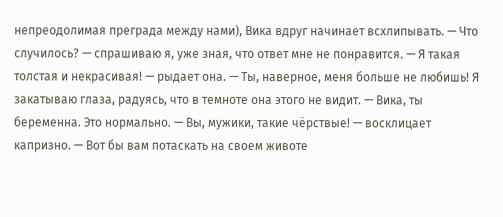непреодолимая преграда между нами), Вика вдруг начинает всхлипывать. — Что случилось? — спрашиваю я, уже зная, что ответ мне не понравится. — Я такая толстая и некрасивая! — рыдает она. — Ты, наверное, меня больше не любишь! Я закатываю глаза, радуясь, что в темноте она этого не видит. — Вика, ты беременна. Это нормально. — Вы, мужики, такие чёрствые! — восклицает капризно. — Вот бы вам потаскать на своем животе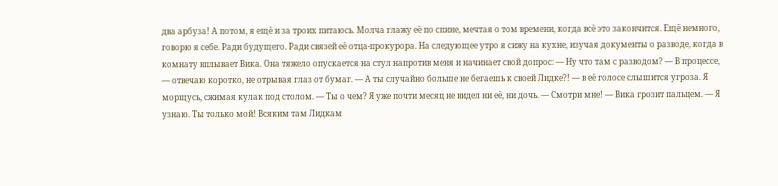два арбуза! А потом, я ещё и за троих питаюсь. Молча глажу её по спине, мечтая о том времени, когда всё это закончится. Ещё немного, говорю я себе. Ради будущего. Ради связей её отца-прокурора. На следующее утро я сижу на кухне, изучая документы о разводе, когда в комнату вплывает Вика. Она тяжело опускается на стул напротив меня и начинает свой допрос: — Ну что там с разводом? — В процессе, — отвечаю коротко, не отрывая глаз от бумаг. — А ты случайно больше не бегаешь к своей Лидке?! — в её голосе слышится угроза. Я морщусь, сжимая кулак под столом. — Ты о чем? Я уже почти месяц не видел ни её, ни дочь. — Смотри мне! — Вика грозит пальцем. — Я узнаю. Ты только мой! Всяким там Лидкам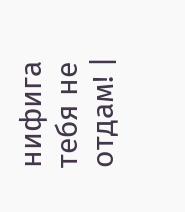нифига тебя не отдам! |